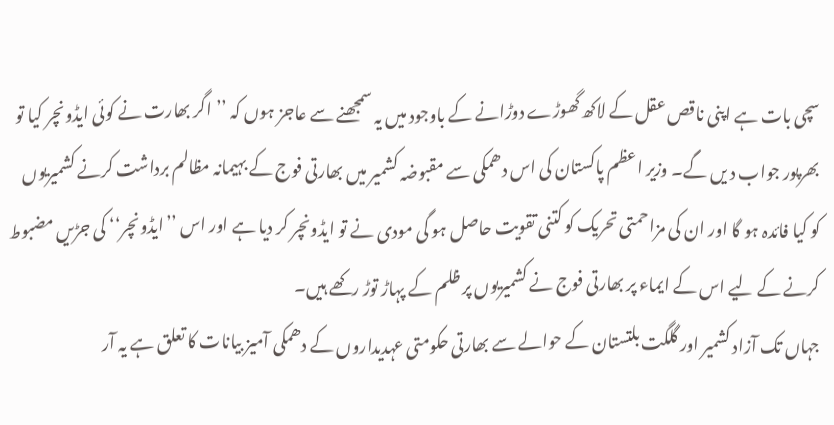سچی بات ہے اپنی ناقص عقل کے لاکھ گھوڑے دوڑانے کے باوجود میں یہ سمجھنے سے عاجز ہوں کہ ’’اگر بھارت نے کوئی ایڈونچر کیا تو بھرپور جواب د یں گے۔ وزیر اعظم پاکستان کی اس دھمکی سے مقبوضہ کشمیر میں بھارتی فوج کے بہیمانہ مظالم برداشت کرنے کشمیریوں کو کیا فائدہ ہو گا اور ان کی مزاحمتی تحریک کو کتنی تقویت حاصل ہو گی مودی نے تو ایڈونچر کر دیا ہے اور اس ’’ایڈونچر‘‘ کی جڑیں مضبوط کرنے کے لیے اس کے ایماء پر بھارتی فوج نے کشمیریوں پر ظلم کے پہاڑ توڑ رکھے ہیں۔
جہاں تک آزاد کشمیر اور گلگت بلتستان کے حوالے سے بھارتی حکومتی عہدیداروں کے دھمکی آمیز بیانات کا تعلق ہے یہ آر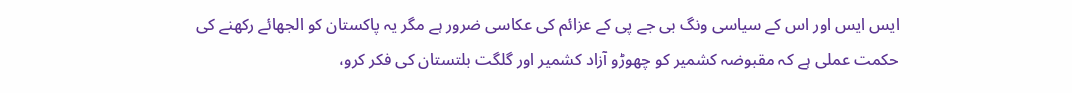ایس ایس اور اس کے سیاسی ونگ بی جے پی کے عزائم کی عکاسی ضرور ہے مگر یہ پاکستان کو الجھائے رکھنے کی حکمت عملی ہے کہ مقبوضہ کشمیر کو چھوڑو آزاد کشمیر اور گلگت بلتستان کی فکر کرو،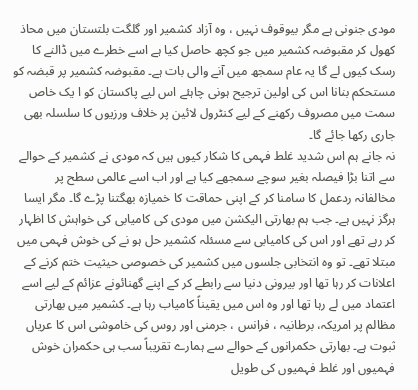مودی جنونی ہے مگر بیوقوف نہیں ، وہ آزاد کشمیر اور گلگت بلتستان میں محاذ کھول کر مقبوضہ کشمیر میں جو کچھ حاصل کیا ہے اسے خطرے میں ڈالنے کا رسک کیوں لے گا یہ عام سمجھ میں آنے والی بات ہے۔ مقبوضہ کشمیر پر قبضہ کو مستحکم بنانا اس کی اولین ترجیح ہونی چاہئے اس لیے پاکستان کو ا یک خاص سمت میں مصروف رکھنے کے لیے کنٹرول لائین پر خلاف ورزیوں کا سلسلہ بھی جاری رکھا جائے گا۔
نہ جانے ہم اس شدید غلط فہمی کا شکار کیوں ہیں کہ مودی نے کشمیر کے حوالے سے اتنا بڑا فیصلہ بغیر سوچے سمجھے کیا ہے اور اب اسے عالمی سطح پر مخالفانہ ردعمل کا سامنا کر کے اپنی حماقت کا خمیازہ بھگتنا پڑے گا۔ مگر ایسا ہرگز نہیں ہے۔ جب ہم بھارتی الیکشن میں مودی کی کامیابی کی خواہش کا اظہار کر رہے تھے اور اس کی کامیابی سے مسئلہ کشمیر حل ہو نے کی خوش فہمی میں مبتلا تھے۔ تو وہ انتخابی جلسوں میں کشمیر کی خصوصی حیثیت ختم کرنے کے اعلانات کر رہا تھا اور بیرونی دنیا سے رابطے کر کے اپنے گھنائونے عزائم کے لیے اسے اعتماد میں لے رہا تھا اور وہ اس میں یقیناً کامیاب رہا ہے۔ کشمیر میں بھارتی مظالم پر امریکہ، برطانیہ ، فرانس ، جرمنی اور روس کی خاموشی اس کا عریاں ثبوت ہے۔ بھارتی حکمرانوں کے حوالے سے ہمارے تقریباً سب ہی حکمران خوش فہمیوں اور غلط فہمیوں کی طویل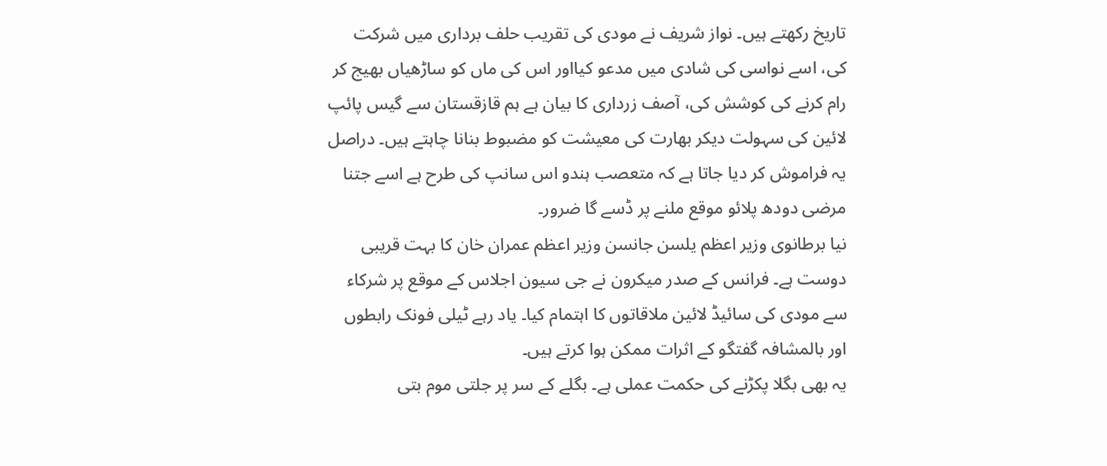تاریخ رکھتے ہیں۔ نواز شریف نے مودی کی تقریب حلف برداری میں شرکت کی، اسے نواسی کی شادی میں مدعو کیااور اس کی ماں کو ساڑھیاں بھیج کر رام کرنے کی کوشش کی، آصف زرداری کا بیان ہے ہم قازقستان سے گیس پائپ لائین کی سہولت دیکر بھارت کی معیشت کو مضبوط بنانا چاہتے ہیں۔ دراصل یہ فراموش کر دیا جاتا ہے کہ متعصب ہندو اس سانپ کی طرح ہے اسے جتنا مرضی دودھ پلائو موقع ملنے پر ڈسے گا ضرور۔
نیا برطانوی وزیر اعظم یلسن جانسن وزیر اعظم عمران خان کا بہت قریبی دوست ہے۔ فرانس کے صدر میکرون نے جی سیون اجلاس کے موقع پر شرکاء سے مودی کی سائیڈ لائین ملاقاتوں کا اہتمام کیا۔ یاد رہے ٹیلی فونک رابطوں اور بالمشافہ گفتگو کے اثرات ممکن ہوا کرتے ہیں۔
یہ بھی بگلا پکڑنے کی حکمت عملی ہے۔ بگلے کے سر پر جلتی موم بتی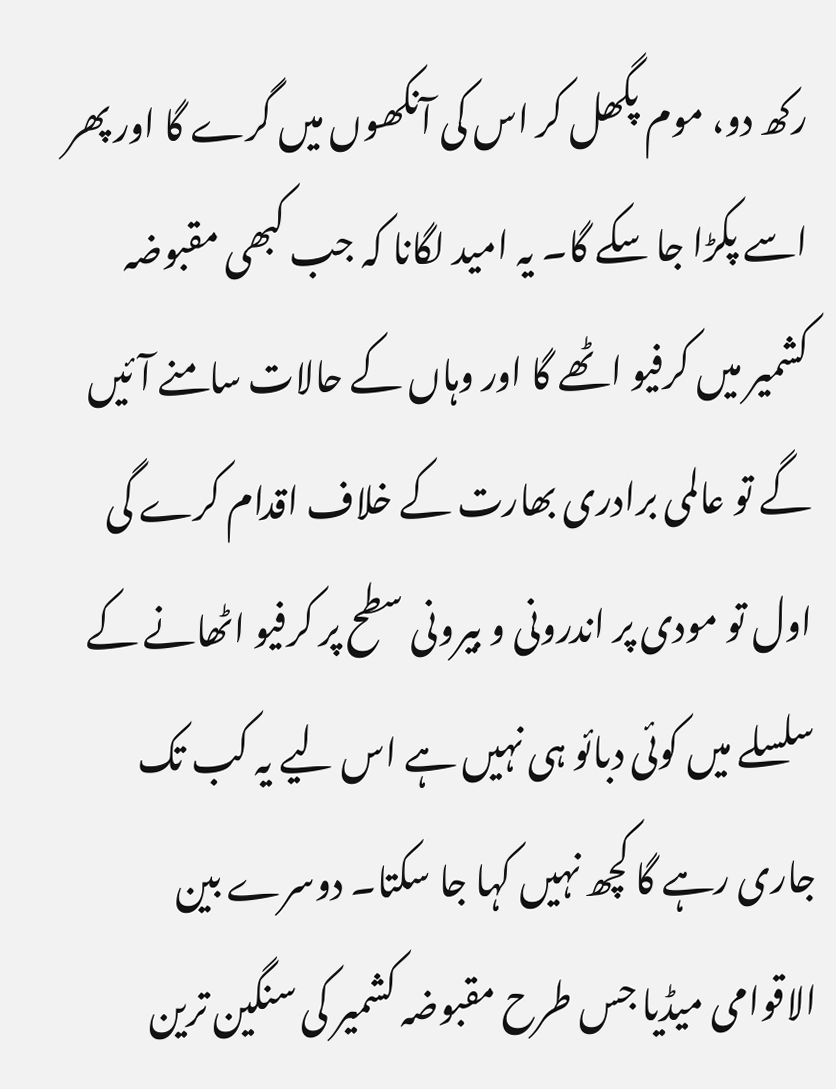رکھ دو، موم پگھل کر اس کی آنکھوں میں گرے گا اور پھر اسے پکڑا جا سکے گا۔ یہ امید لگانا کہ جب کبھی مقبوضہ کشمیر میں کرفیو اٹھے گا اور وہاں کے حالات سامنے آئیں گے تو عالمی برادری بھارت کے خلاف اقدام کرے گی اول تو مودی پر اندرونی و بیرونی سطح پر کرفیو اٹھانے کے سلسلے میں کوئی دبائو ہی نہیں ہے اس لیے یہ کب تک جاری رہے گا کچھ نہیں کہا جا سکتا۔ دوسرے بین الاقوامی میڈیا جس طرح مقبوضہ کشمیر کی سنگین ترین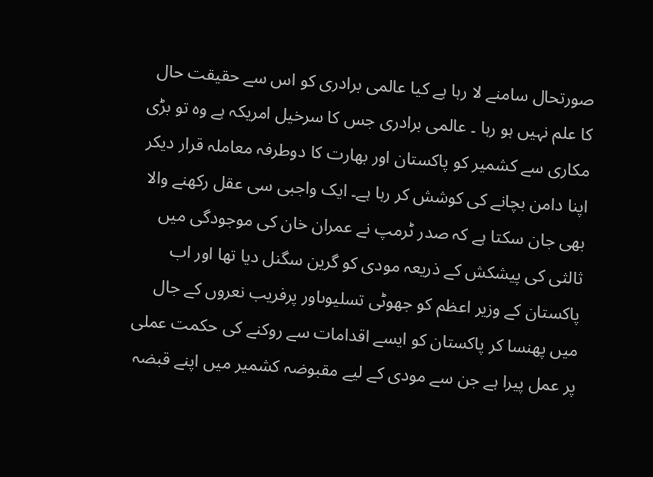صورتحال سامنے لا رہا ہے کیا عالمی برادری کو اس سے حقیقت حال کا علم نہیں ہو رہا ۔ عالمی برادری جس کا سرخیل امریکہ ہے وہ تو بڑی مکاری سے کشمیر کو پاکستان اور بھارت کا دوطرفہ معاملہ قرار دیکر اپنا دامن بچانے کی کوشش کر رہا ہے۔ ایک واجبی سی عقل رکھنے والا بھی جان سکتا ہے کہ صدر ٹرمپ نے عمران خان کی موجودگی میں ثالثی کی پیشکش کے ذریعہ مودی کو گرین سگنل دیا تھا اور اب پاکستان کے وزیر اعظم کو جھوٹی تسلیوںاور پرفریب نعروں کے جال میں پھنسا کر پاکستان کو ایسے اقدامات سے روکنے کی حکمت عملی پر عمل پیرا ہے جن سے مودی کے لیے مقبوضہ کشمیر میں اپنے قبضہ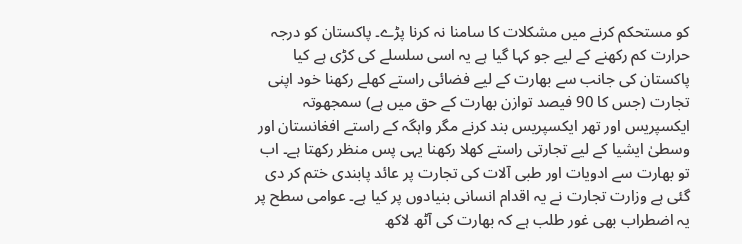کو مستحکم کرنے میں مشکلات کا سامنا نہ کرنا پڑے۔ پاکستان کو درجہ حرارت کم رکھنے کے لیے جو کہا گیا ہے یہ اسی سلسلے کی کڑی ہے کیا پاکستان کی جانب سے بھارت کے لیے فضائی راستے کھلے رکھنا خود اپنی تجارت (جس کا 90 فیصد توازن بھارت کے حق میں ہے) سمجھوتہ ایکسپریس اور تھر ایکسپریس بند کرنے مگر واہگہ کے راستے افغانستان اور وسطیٰ ایشیا کے لیے تجارتی راستے کھلا رکھنا یہی پس منظر رکھتا ہے۔ اب تو بھارت سے ادویات اور طبی آلات کی تجارت پر عائد پابندی ختم کر دی گئی ہے وزارت تجارت نے یہ اقدام انسانی بنیادوں پر کیا ہے۔ عوامی سطح پر یہ اضطراب بھی غور طلب ہے کہ بھارت کی آٹھ لاکھ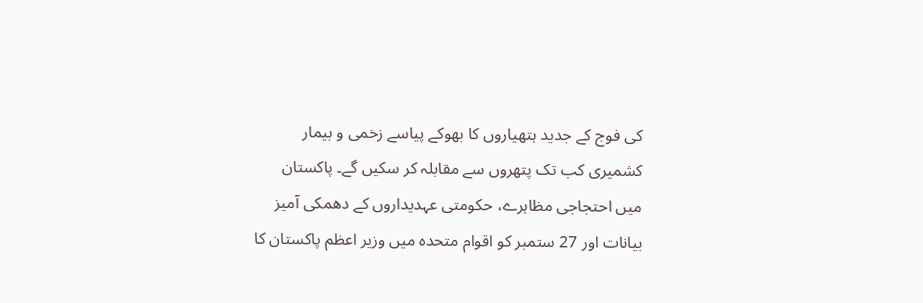کی فوج کے جدید ہتھیاروں کا بھوکے پیاسے زخمی و بیمار کشمیری کب تک پتھروں سے مقابلہ کر سکیں گے۔ پاکستان میں احتجاجی مظاہرے، حکومتی عہدیداروں کے دھمکی آمیز بیانات اور 27 ستمبر کو اقوام متحدہ میں وزیر اعظم پاکستان کا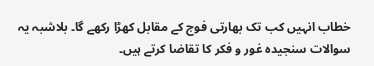خطاب انہیں کب تک بھارتی فوج کے مقابل کھڑا رکھے گا۔ بلاشبہ یہ سوالات سنجیدہ غور و فکر کا تقاضا کرتے ہیں۔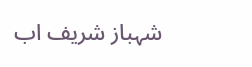شہباز شریف اب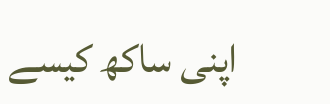اپنی ساکھ کیسے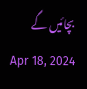بچائیں گے
Apr 18, 2024